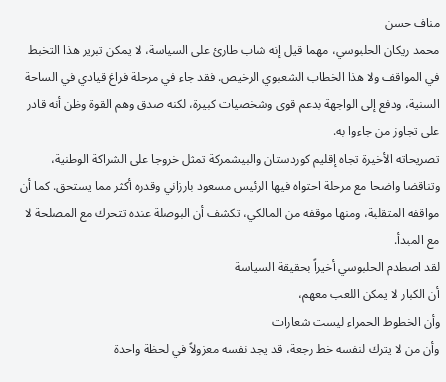مناف حسن
محمد ريكان الحلبوسي، مهما قيل إنه شاب طارئ على السياسة، لا يمكن تبرير هذا التخبط في المواقف ولا هذا الخطاب الشعبوي الرخيص. فقد جاء في مرحلة فراغ قيادي في الساحة السنية، ودفع إلى الواجهة بدعم قوى وشخصيات كبيرة، لكنه صدق وهم القوة وظن أنه قادر على تجاوز من جاءوا به.
تصريحاته الأخيرة تجاه إقليم كوردستان والبيشمركة تمثل خروجا على الشراكة الوطنية، وتناقضا واضحا مع مرحلة احتواه فيها الرئيس مسعود بارزاني وقدره أكثر مما يستحق. كما أن مواقفه المتقلبة، ومنها موقفه من المالكي، تكشف أن البوصلة عنده تتحرك مع المصلحة لا مع المبدأ.
لقد اصطدم الحلبوسي أخيراً بحقيقة السياسة
أن الكبار لا يمكن اللعب معهم،
وأن الخطوط الحمراء ليست شعارات
وأن من لا يترك لنفسه خط رجعة، قد يجد نفسه معزولاً في لحظة واحدة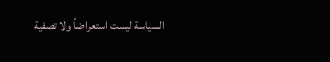السياسة ليست استعراضاً ولا تصفية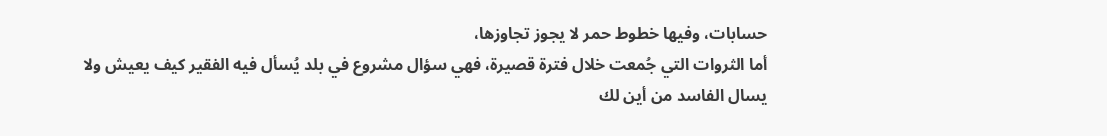حسابات، وفيها خطوط حمر لا يجوز تجاوزها،
أما الثروات التي جُمعت خلال فترة قصيرة، فهي سؤال مشروع في بلد يُسأل فيه الفقير كيف يعيش ولا يسال الفاسد من أين لك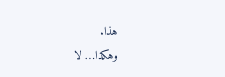هذا.
وهكذا… لا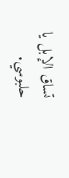تساق الإبل يا حلبوسي.